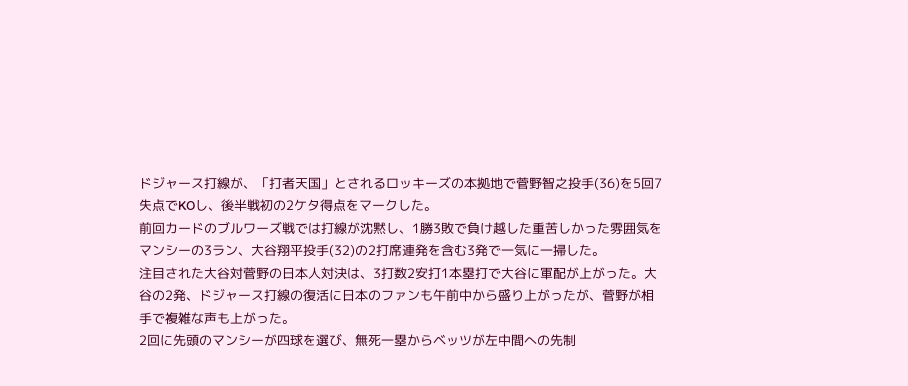ドジャース打線が、「打者天国」とされるロッキーズの本拠地で菅野智之投手(36)を5回7失点でKOし、後半戦初の2ケタ得点をマークした。
前回カードのブルワーズ戦では打線が沈黙し、1勝3敗で負け越した重苦しかった雰囲気をマンシーの3ラン、大谷翔平投手(32)の2打席連発を含む3発で一気に一掃した。
注目された大谷対菅野の日本人対決は、3打数2安打1本塁打で大谷に軍配が上がった。大谷の2発、ドジャース打線の復活に日本のファンも午前中から盛り上がったが、菅野が相手で複雑な声も上がった。
2回に先頭のマンシーが四球を選び、無死一塁からベッツが左中間への先制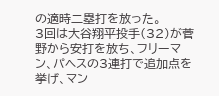の適時二塁打を放った。
3回は大谷翔平投手(32)が菅野から安打を放ち、フリーマン、パヘスの3連打で追加点を挙げ、マン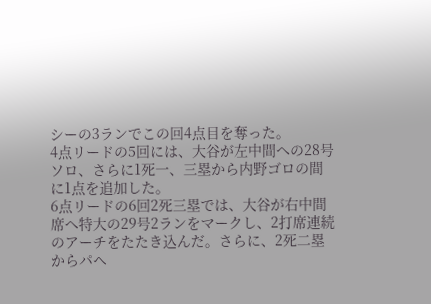シーの3ランでこの回4点目を奪った。
4点リードの5回には、大谷が左中間への28号ソロ、さらに1死一、三塁から内野ゴロの間に1点を追加した。
6点リードの6回2死三塁では、大谷が右中間席へ特大の29号2ランをマークし、2打席連続のアーチをたたき込んだ。さらに、2死二塁からパヘ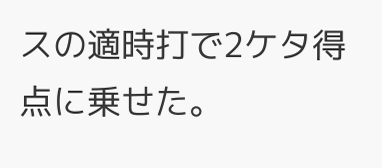スの適時打で2ケタ得点に乗せた。